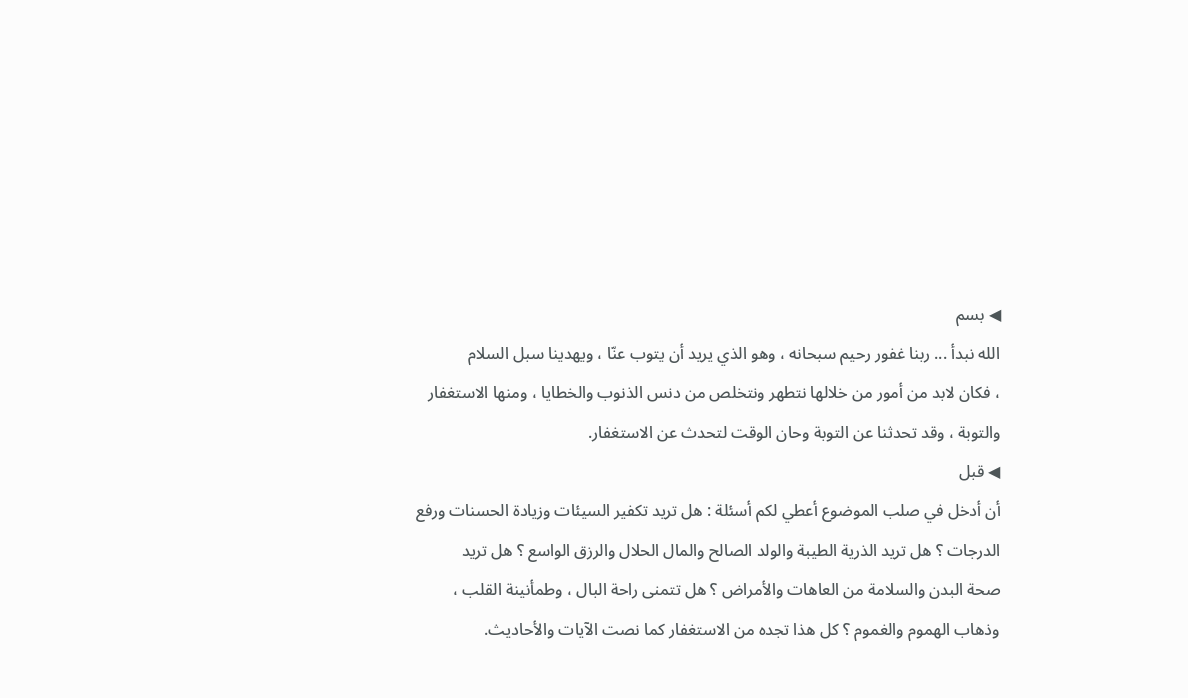◀ بسم
الله نبدأ ... ربنا غفور رحيم سبحانه ، وهو الذي يريد أن يتوب عنّا ، ويهدينا سبل السلام
، فكان لابد من أمور من خلالها نتطهر ونتخلص من دنس الذنوب والخطايا ، ومنها الاستغفار
والتوبة ، وقد تحدثنا عن التوبة وحان الوقت لتحدث عن الاستغفار.
◀ قبل
أن أدخل في صلب الموضوع أعطي لكم أسئلة : هل تريد تكفير السيئات وزيادة الحسنات ورفع
الدرجات ؟ هل تريد الذرية الطيبة والولد الصالح والمال الحلال والرزق الواسع ؟ هل تريد
صحة البدن والسلامة من العاهات والأمراض ؟ هل تتمنى راحة البال ، وطمأنينة القلب ،
وذهاب الهموم والغموم ؟ كل هذا تجده من الاستغفار كما نصت الآيات والأحاديث.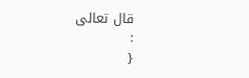قال تعالى
:
{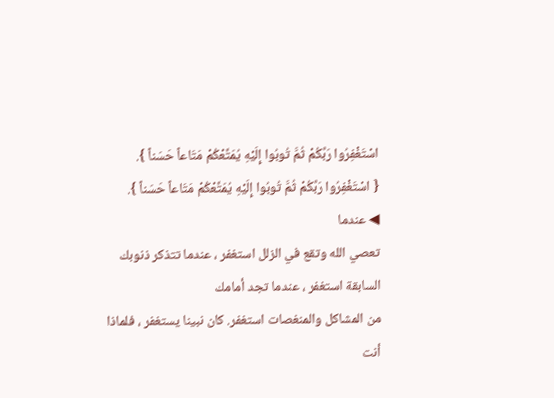اسْتَغْفِرُوا رَبَّكُمْ ثُمَّ تُوبُوا إِلَيْهِ يُمَتِّعْكُمْ مَتَاعاً حَسَناً }.
{ اسْتَغْفِرُوا رَبَّكُمْ ثُمَّ تُوبُوا إِلَيْهِ يُمَتِّعْكُمْ مَتَاعاً حَسَناً }.
◀ عندما
تعصي الله وتقع في الزلل استغفر ، عندما تتذكر ذنوبك السابقة استغفر ، عندما تجد أمامك
من المشاكل والمنغصات استغفر. كان نبينا يستغفر ، فلماذا أنت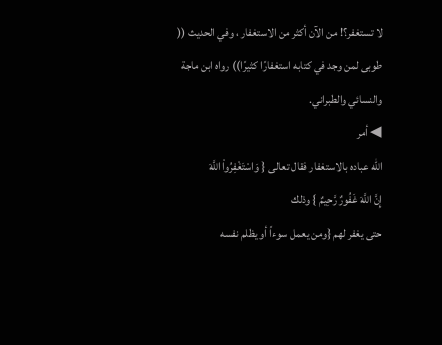لا تستغفر؟! من الآن أكثر من الاستغفار ، وفي الحديث (( طوبى لمن وجد في كتابه استغفارًا كثيرًا)) رواه ابن ماجة
والنسائي والطبراني.
◀ أمر
الله عباده بالاستغفار فقال تعالى { وَاسْتَغْفِرُواْ اللَّهَ
إِنَّ اللَّهَ غَفُورٌ رَّحِيمٌ } وذلك
حتى يغفر لهم {ومن يعمل سوءاً أو يظلم نفسه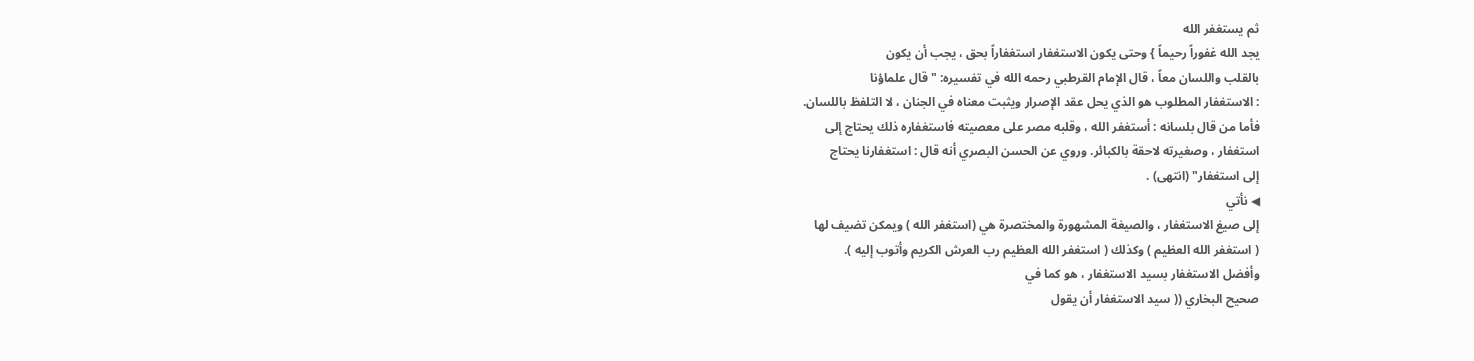ثم يستغفر الله
يجد الله غفوراً رحيماً } وحتى يكون الاستغفار استغفاراً بحق ، يجب أن يكون
بالقلب واللسان معاً ، قال الإمام القرطبي رحمه الله في تفسيره: " قال علماؤنا
: الاستغفار المطلوب هو الذي يحل عقد الإصرار ويثبت معناه في الجنان ، لا التلفظ باللسان.
فأما من قال بلسانه : أستغفر الله ، وقلبه مصر على معصيته فاستغفاره ذلك يحتاج إلى
استغفار ، وصغيرته لاحقة بالكبائر. وروي عن الحسن البصري أنه قال : استغفارنا يحتاج
إلى استغفار" (انتهى) .
◀ نأتي
إلى صيغ الاستغفار ، والصيغة المشهورة والمختصرة هي (استغفر الله ) ويمكن تضيف لها
( استغفر الله العظيم ) وكذلك ( استغفر الله العظيم رب العرش الكريم وأتوب إليه ).
وأفضل الاستغفار بسيد الاستغفار ، هو كما في
صحيح البخاري (( سيد الاستغفار أن يقول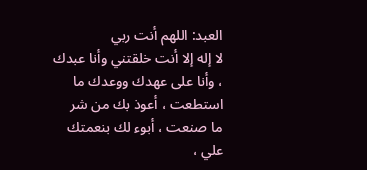العبد: اللهم أنت ربي
لا إله إلا أنت خلقتني وأنا عبدك ، وأنا على عهدك ووعدك ما استطعت ، أعوذ بك من شر
ما صنعت ، أبوء لك بنعمتك علي ،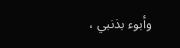وأبوء بذنبي ،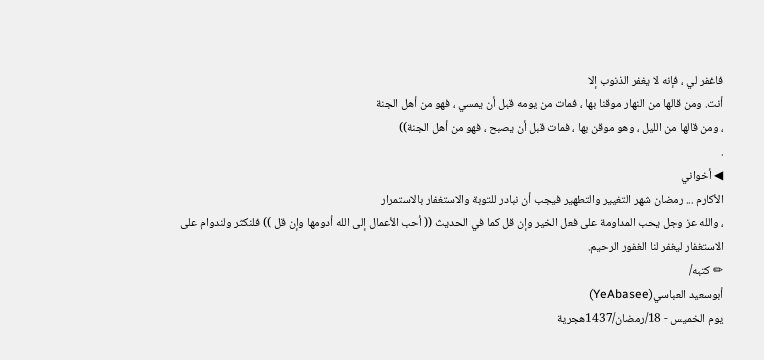فاغفر لي ، فإنه لا يغفر الذنوب إلا
أنت. ومن قالها من النهار موقنا بها ، فمات من يومه قبل أن يمسي ، فهو من أهل الجنة
، ومن قالها من الليل ، وهو موقن بها ، فمات قبل أن يصبح ، فهو من أهل الجنة))
.
◀ أخواني
الأكارم ... رمضان شهر التغيير والتطهير فيجب أن نبادر للتوبة والاستغفار بالاستمرار
، والله عز وجل يحب المداومة على فعل الخير وإن قل كما في الحديث (( أحب الأعمال إلى الله أدومها وإن قل )) فلنكثر ولندوام على
الاستغفار ليغفر لنا الغفور الرحيم.
✏ كتبه/
أبوسعيد العباسي(YeAbasee)
يوم الخميس - 18/رمضان/1437هجرية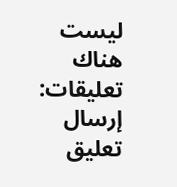ليست هناك تعليقات:
إرسال تعليق